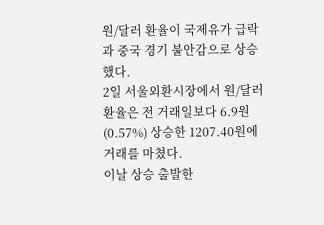원/달러 환율이 국제유가 급락과 중국 경기 불안감으로 상승했다.
2일 서울외환시장에서 원/달러 환율은 전 거래일보다 6.9원(0.57%) 상승한 1207.40원에 거래를 마쳤다.
이날 상승 출발한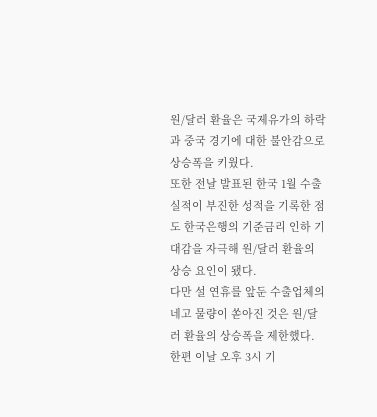원/달러 환율은 국제유가의 하락과 중국 경기에 대한 불안감으로 상승폭을 키웠다.
또한 전날 발표된 한국 1월 수출실적이 부진한 성적을 기록한 점도 한국은행의 기준금리 인하 기대감을 자극해 원/달러 환율의 상승 요인이 됐다.
다만 설 연휴를 앞둔 수출업체의 네고 물량이 쏟아진 것은 원/달러 환율의 상승폭을 제한했다.
한편 이날 오후 3시 기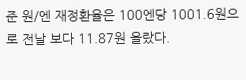준 원/엔 재정환율은 100엔당 1001.6원으로 전날 보다 11.87원 올랐다.